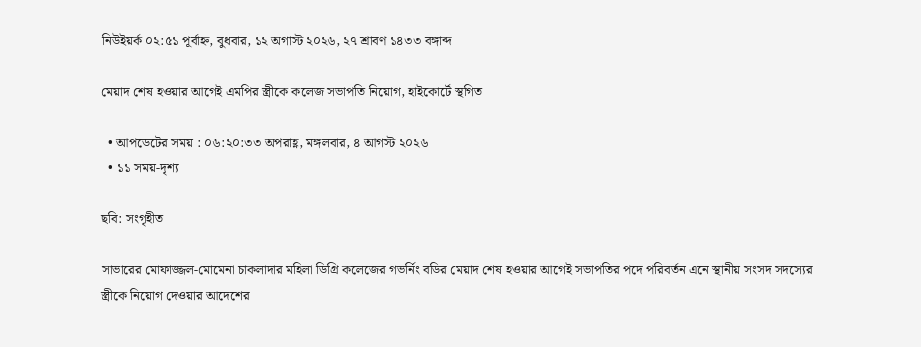নিউইয়র্ক ০২:৫১ পূর্বাহ্ন, বুধবার, ১২ অগাস্ট ২০২৬, ২৭ শ্রাবণ ১৪৩৩ বঙ্গাব্দ

মেয়াদ শেষ হওয়ার আগেই এমপির স্ত্রীকে কলেজ সভাপতি নিয়োগ, হাইকোর্টে স্থগিত

  • আপডেটের সময় : ০৬:২০:৩৩ অপরাহ্ণ, মঙ্গলবার, ৪ আগস্ট ২০২৬
  • ১১ সময়-দৃশ্য

ছবি: সংগৃহীত

সাভারের মোফাজ্জল-মোমেনা চাকলাদার মহিলা ডিগ্রি কলেজের গভর্নিং বডির মেয়াদ শেষ হওয়ার আগেই সভাপতির পদে পরিবর্তন এনে স্থানীয় সংসদ সদস্যের স্ত্রীকে নিয়োগ দেওয়ার আদেশের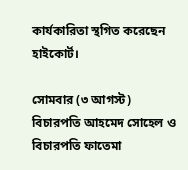কার্যকারিতা স্থগিত করেছেন হাইকোর্ট।

সোমবার (৩ আগস্ট) বিচারপতি আহমেদ সোহেল ও বিচারপতি ফাতেমা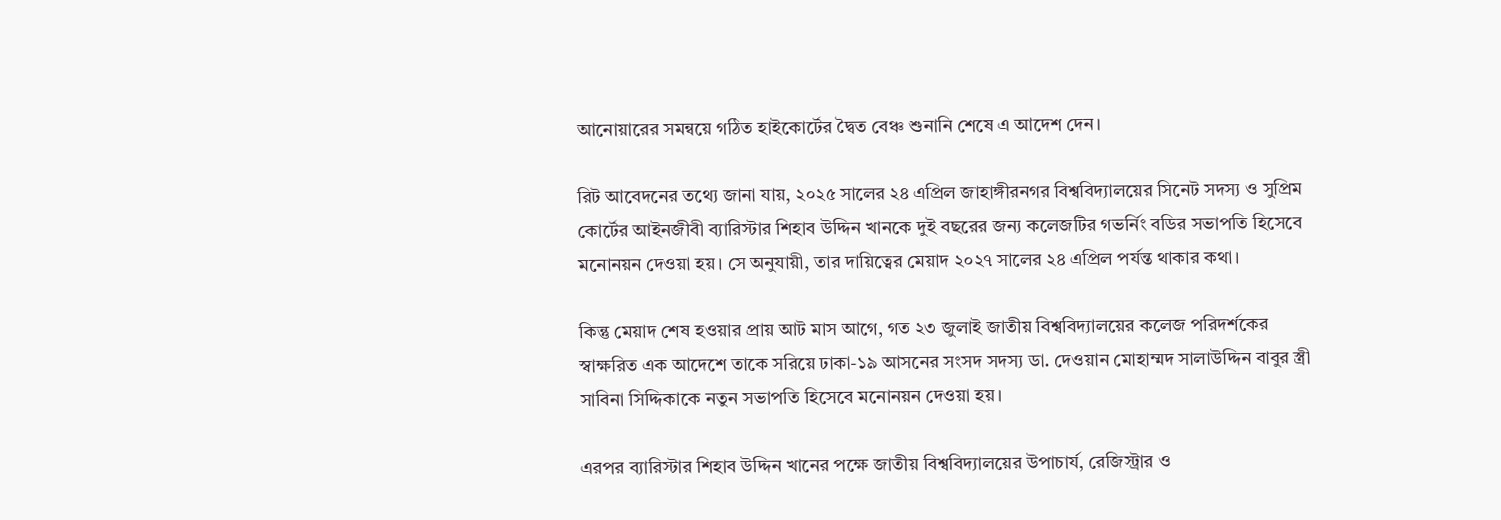আনোয়ারের সমন্বয়ে গঠিত হাইকোর্টের দ্বৈত বেঞ্চ শুনানি শেষে এ আদেশ দেন।

রিট আবেদনের তথ্যে জানা যায়, ২০২৫ সালের ২৪ এপ্রিল জাহাঙ্গীরনগর বিশ্ববিদ্যালয়ের সিনেট সদস্য ও সুপ্রিম কোর্টের আইনজীবী ব্যারিস্টার শিহাব উদ্দিন খানকে দুই বছরের জন্য কলেজটির গভর্নিং বডির সভাপতি হিসেবে মনোনয়ন দেওয়া হয়। সে অনুযায়ী, তার দায়িত্বের মেয়াদ ২০২৭ সালের ২৪ এপ্রিল পর্যন্ত থাকার কথা।

কিন্তু মেয়াদ শেষ হওয়ার প্রায় আট মাস আগে, গত ২৩ জুলাই জাতীয় বিশ্ববিদ্যালয়ের কলেজ পরিদর্শকের স্বাক্ষরিত এক আদেশে তাকে সরিয়ে ঢাকা-১৯ আসনের সংসদ সদস্য ডা. দেওয়ান মোহাম্মদ সালাউদ্দিন বাবুর স্ত্রী সাবিনা সিদ্দিকাকে নতুন সভাপতি হিসেবে মনোনয়ন দেওয়া হয়।

এরপর ব্যারিস্টার শিহাব উদ্দিন খানের পক্ষে জাতীয় বিশ্ববিদ্যালয়ের উপাচার্য, রেজিস্ট্রার ও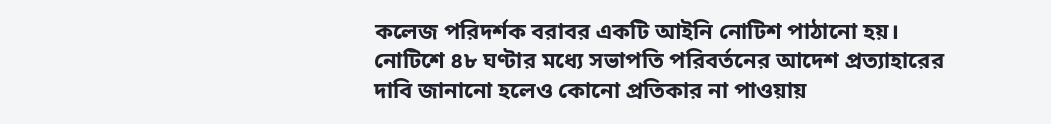কলেজ পরিদর্শক বরাবর একটি আইনি নোটিশ পাঠানো হয়। নোটিশে ৪৮ ঘণ্টার মধ্যে সভাপতি পরিবর্তনের আদেশ প্রত্যাহারের দাবি জানানো হলেও কোনো প্রতিকার না পাওয়ায়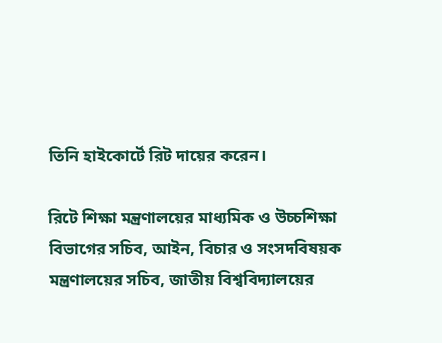তিনি হাইকোর্টে রিট দায়ের করেন।

রিটে শিক্ষা মন্ত্রণালয়ের মাধ্যমিক ও উচ্চশিক্ষা বিভাগের সচিব, আইন, বিচার ও সংসদবিষয়ক মন্ত্রণালয়ের সচিব, জাতীয় বিশ্ববিদ্যালয়ের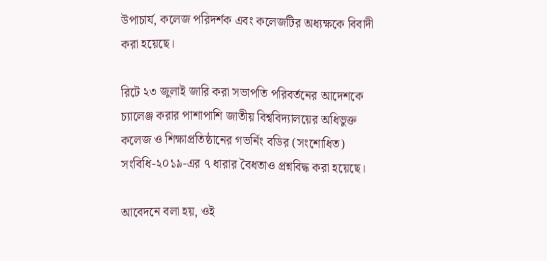উপাচার্য, কলেজ পরিদর্শক এবং কলেজটির অধ্যক্ষকে বিবাদী করা হয়েছে।

রিটে ২৩ জুলাই জারি করা সভাপতি পরিবর্তনের আদেশকে চ্যালেঞ্জ করার পাশাপাশি জাতীয় বিশ্ববিদ্যালয়ের অধিভুক্ত কলেজ ও শিক্ষাপ্রতিষ্ঠানের গভর্নিং বডির (সংশোধিত) সংবিধি-২০১৯-এর ৭ ধারার বৈধতাও প্রশ্নবিদ্ধ করা হয়েছে।

আবেদনে বলা হয়, ওই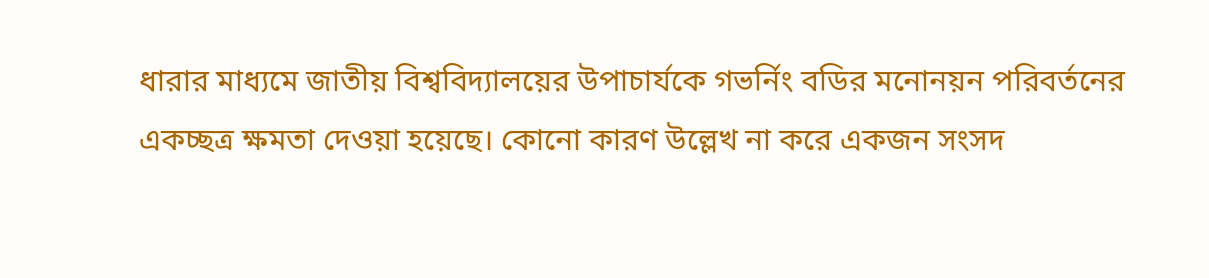ধারার মাধ্যমে জাতীয় বিশ্ববিদ্যালয়ের উপাচার্যকে গভর্নিং বডির মনোনয়ন পরিবর্তনের একচ্ছত্র ক্ষমতা দেওয়া হয়েছে। কোনো কারণ উল্লেখ না করে একজন সংসদ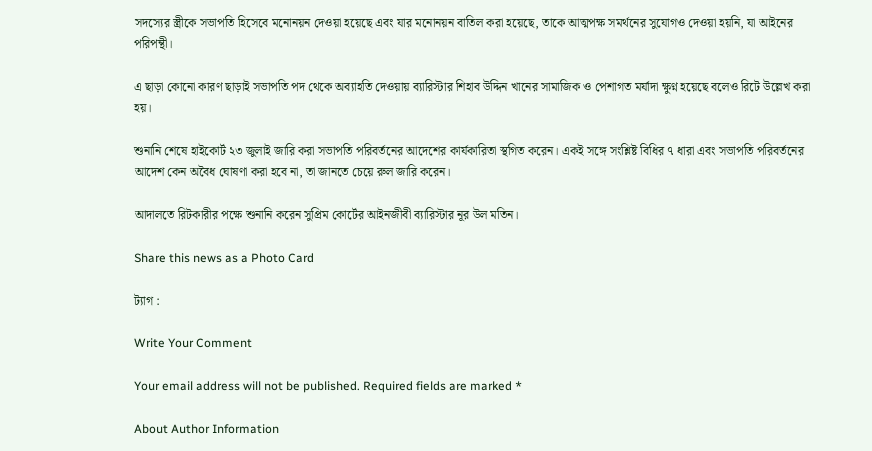সদস্যের স্ত্রীকে সভাপতি হিসেবে মনোনয়ন দেওয়া হয়েছে এবং যার মনোনয়ন বাতিল করা হয়েছে, তাকে আত্মপক্ষ সমর্থনের সুযোগও দেওয়া হয়নি, যা আইনের পরিপন্থী।

এ ছাড়া কোনো কারণ ছাড়াই সভাপতি পদ থেকে অব্যাহতি দেওয়ায় ব্যারিস্টার শিহাব উদ্দিন খানের সামাজিক ও পেশাগত মর্যাদা ক্ষুণ্ন হয়েছে বলেও রিটে উল্লেখ করা হয়।

শুনানি শেষে হাইকোর্ট ২৩ জুলাই জারি করা সভাপতি পরিবর্তনের আদেশের কার্যকারিতা স্থগিত করেন। একই সঙ্গে সংশ্লিষ্ট বিধির ৭ ধারা এবং সভাপতি পরিবর্তনের আদেশ কেন অবৈধ ঘোষণা করা হবে না, তা জানতে চেয়ে রুল জারি করেন।

আদালতে রিটকারীর পক্ষে শুনানি করেন সুপ্রিম কোর্টের আইনজীবী ব্যারিস্টার নূর উল মতিন।

Share this news as a Photo Card

ট্যাগ :

Write Your Comment

Your email address will not be published. Required fields are marked *

About Author Information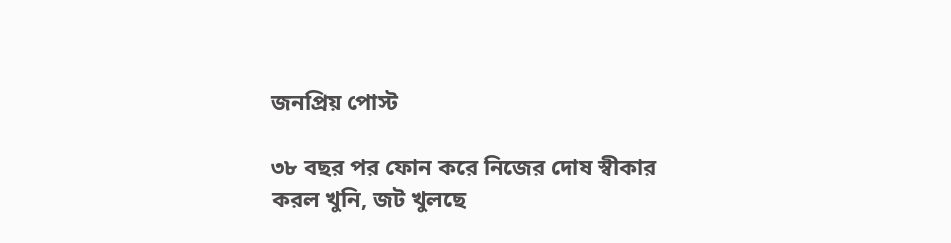জনপ্রিয় পোস্ট

৩৮ বছর পর ফোন করে নিজের দোষ স্বীকার করল খুনি, জট খুলছে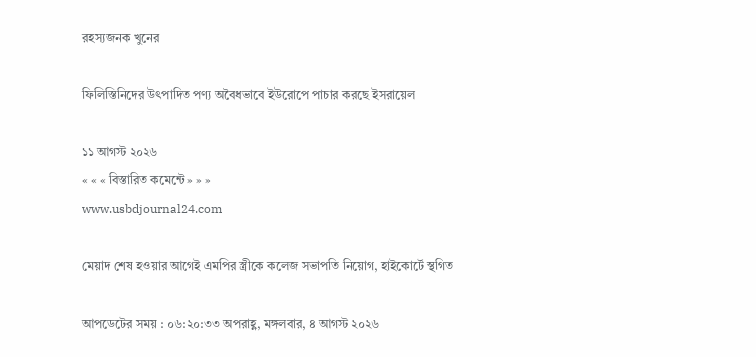রহস্যজনক খুনের

ফিলিস্তিনিদের উৎপাদিত পণ্য অবৈধভাবে ইউরোপে পাচার করছে ইসরায়েল

১১ আগস্ট ২০২৬
« « « বিস্তারিত কমেন্টে » » »
www.usbdjournal24.com

মেয়াদ শেষ হওয়ার আগেই এমপির স্ত্রীকে কলেজ সভাপতি নিয়োগ, হাইকোর্টে স্থগিত

আপডেটের সময় : ০৬:২০:৩৩ অপরাহ্ণ, মঙ্গলবার, ৪ আগস্ট ২০২৬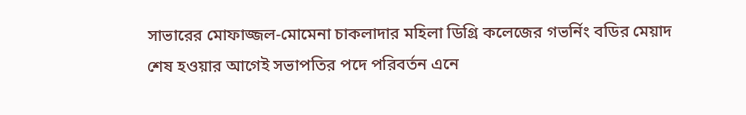সাভারের মোফাজ্জল-মোমেনা চাকলাদার মহিলা ডিগ্রি কলেজের গভর্নিং বডির মেয়াদ শেষ হওয়ার আগেই সভাপতির পদে পরিবর্তন এনে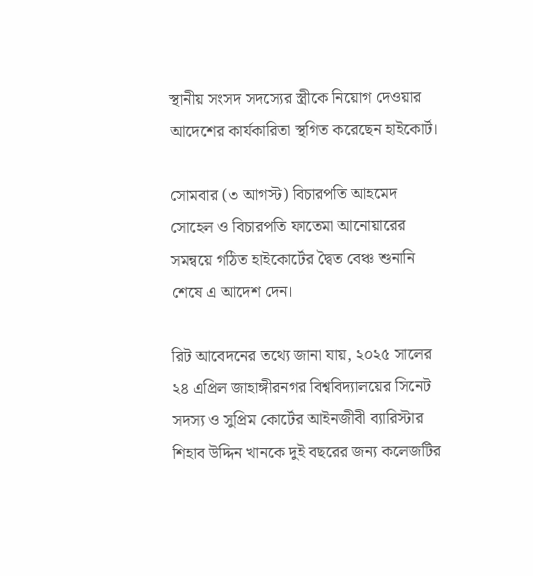স্থানীয় সংসদ সদস্যের স্ত্রীকে নিয়োগ দেওয়ার আদেশের কার্যকারিতা স্থগিত করেছেন হাইকোর্ট।

সোমবার (৩ আগস্ট) বিচারপতি আহমেদ সোহেল ও বিচারপতি ফাতেমা আনোয়ারের সমন্বয়ে গঠিত হাইকোর্টের দ্বৈত বেঞ্চ শুনানি শেষে এ আদেশ দেন।

রিট আবেদনের তথ্যে জানা যায়, ২০২৫ সালের ২৪ এপ্রিল জাহাঙ্গীরনগর বিশ্ববিদ্যালয়ের সিনেট সদস্য ও সুপ্রিম কোর্টের আইনজীবী ব্যারিস্টার শিহাব উদ্দিন খানকে দুই বছরের জন্য কলেজটির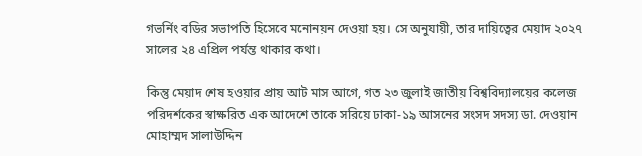গভর্নিং বডির সভাপতি হিসেবে মনোনয়ন দেওয়া হয়। সে অনুযায়ী, তার দায়িত্বের মেয়াদ ২০২৭ সালের ২৪ এপ্রিল পর্যন্ত থাকার কথা।

কিন্তু মেয়াদ শেষ হওয়ার প্রায় আট মাস আগে, গত ২৩ জুলাই জাতীয় বিশ্ববিদ্যালয়ের কলেজ পরিদর্শকের স্বাক্ষরিত এক আদেশে তাকে সরিয়ে ঢাকা-১৯ আসনের সংসদ সদস্য ডা. দেওয়ান মোহাম্মদ সালাউদ্দিন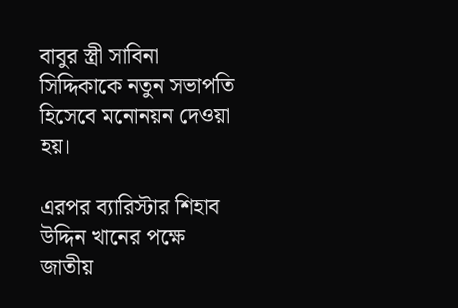বাবুর স্ত্রী সাবিনা সিদ্দিকাকে নতুন সভাপতি হিসেবে মনোনয়ন দেওয়া হয়।

এরপর ব্যারিস্টার শিহাব উদ্দিন খানের পক্ষে জাতীয়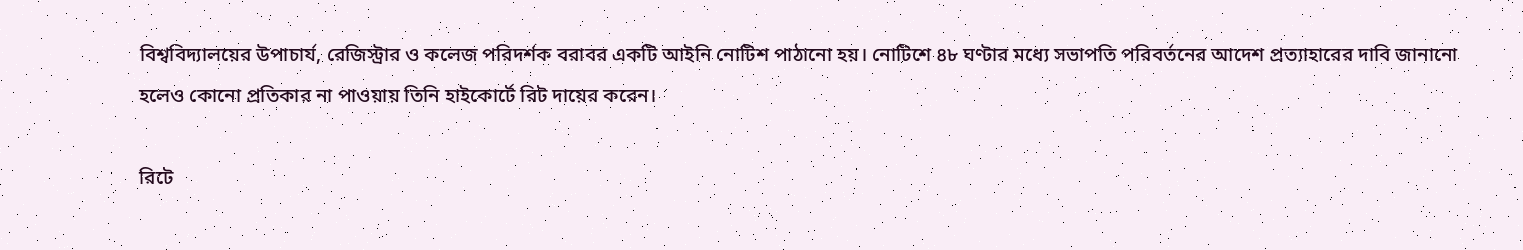বিশ্ববিদ্যালয়ের উপাচার্য, রেজিস্ট্রার ও কলেজ পরিদর্শক বরাবর একটি আইনি নোটিশ পাঠানো হয়। নোটিশে ৪৮ ঘণ্টার মধ্যে সভাপতি পরিবর্তনের আদেশ প্রত্যাহারের দাবি জানানো হলেও কোনো প্রতিকার না পাওয়ায় তিনি হাইকোর্টে রিট দায়ের করেন।

রিটে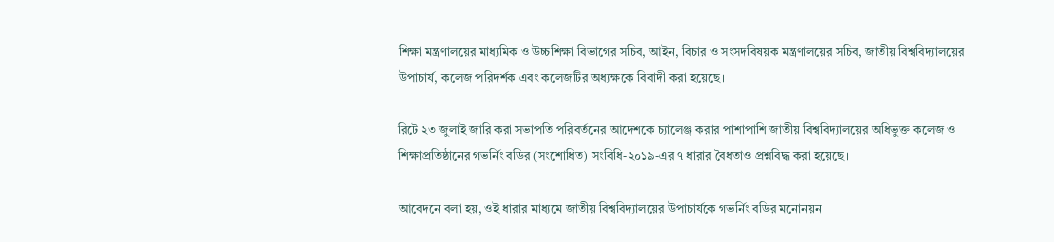শিক্ষা মন্ত্রণালয়ের মাধ্যমিক ও উচ্চশিক্ষা বিভাগের সচিব, আইন, বিচার ও সংসদবিষয়ক মন্ত্রণালয়ের সচিব, জাতীয় বিশ্ববিদ্যালয়ের উপাচার্য, কলেজ পরিদর্শক এবং কলেজটির অধ্যক্ষকে বিবাদী করা হয়েছে।

রিটে ২৩ জুলাই জারি করা সভাপতি পরিবর্তনের আদেশকে চ্যালেঞ্জ করার পাশাপাশি জাতীয় বিশ্ববিদ্যালয়ের অধিভুক্ত কলেজ ও শিক্ষাপ্রতিষ্ঠানের গভর্নিং বডির (সংশোধিত) সংবিধি-২০১৯-এর ৭ ধারার বৈধতাও প্রশ্নবিদ্ধ করা হয়েছে।

আবেদনে বলা হয়, ওই ধারার মাধ্যমে জাতীয় বিশ্ববিদ্যালয়ের উপাচার্যকে গভর্নিং বডির মনোনয়ন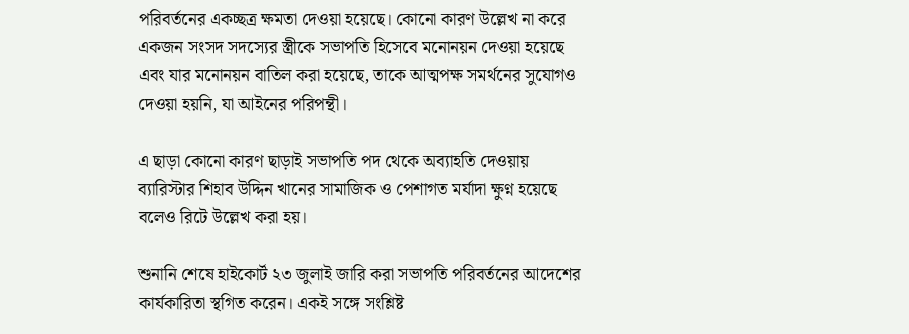পরিবর্তনের একচ্ছত্র ক্ষমতা দেওয়া হয়েছে। কোনো কারণ উল্লেখ না করে একজন সংসদ সদস্যের স্ত্রীকে সভাপতি হিসেবে মনোনয়ন দেওয়া হয়েছে এবং যার মনোনয়ন বাতিল করা হয়েছে, তাকে আত্মপক্ষ সমর্থনের সুযোগও দেওয়া হয়নি, যা আইনের পরিপন্থী।

এ ছাড়া কোনো কারণ ছাড়াই সভাপতি পদ থেকে অব্যাহতি দেওয়ায় ব্যারিস্টার শিহাব উদ্দিন খানের সামাজিক ও পেশাগত মর্যাদা ক্ষুণ্ন হয়েছে বলেও রিটে উল্লেখ করা হয়।

শুনানি শেষে হাইকোর্ট ২৩ জুলাই জারি করা সভাপতি পরিবর্তনের আদেশের কার্যকারিতা স্থগিত করেন। একই সঙ্গে সংশ্লিষ্ট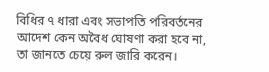বিধির ৭ ধারা এবং সভাপতি পরিবর্তনের আদেশ কেন অবৈধ ঘোষণা করা হবে না, তা জানতে চেয়ে রুল জারি করেন।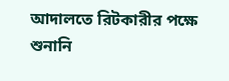আদালতে রিটকারীর পক্ষে শুনানি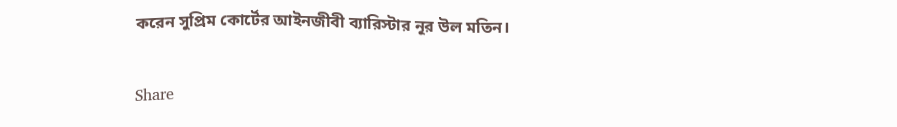করেন সুপ্রিম কোর্টের আইনজীবী ব্যারিস্টার নূর উল মতিন।

Share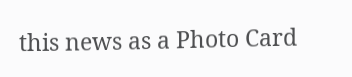this news as a Photo Card